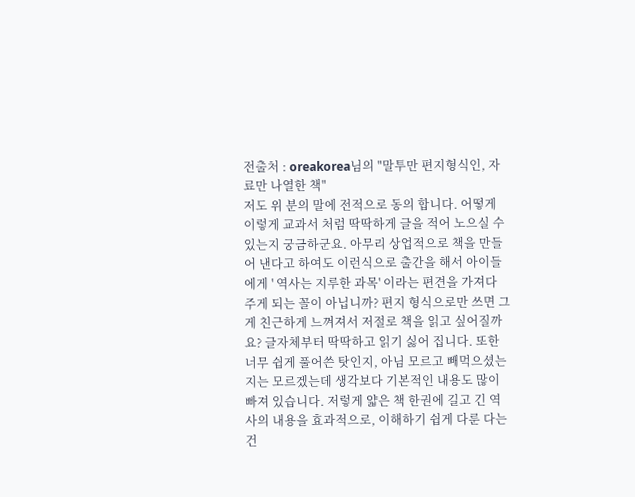전출처 : oreakorea님의 "말투만 편지형식인, 자료만 나열한 책"
저도 위 분의 말에 전적으로 동의 합니다. 어떻게 이렇게 교과서 처럼 딱딱하게 글을 적어 노으실 수 있는지 궁금하군요. 아무리 상업적으로 책을 만들어 낸다고 하여도 이런식으로 출간을 해서 아이들에게 ' 역사는 지루한 과목' 이라는 편견을 가져다 주게 되는 꼴이 아닙니까? 편지 형식으로만 쓰면 그게 친근하게 느껴져서 저절로 책을 읽고 싶어질까요? 글자체부터 딱딱하고 읽기 싫어 집니다. 또한 너무 쉽게 풀어쓴 탓인지, 아님 모르고 빼먹으셨는지는 모르겠는데 생각보다 기본적인 내용도 많이 빠져 있습니다. 저렇게 얇은 책 한권에 길고 긴 역사의 내용을 효과적으로, 이해하기 쉽게 다룬 다는 건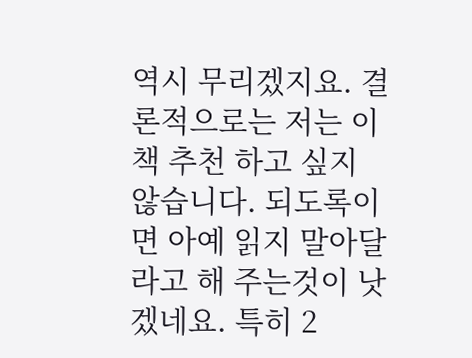역시 무리겠지요. 결론적으로는 저는 이 책 추천 하고 싶지 않습니다. 되도록이면 아예 읽지 말아달라고 해 주는것이 낫겠네요. 특히 2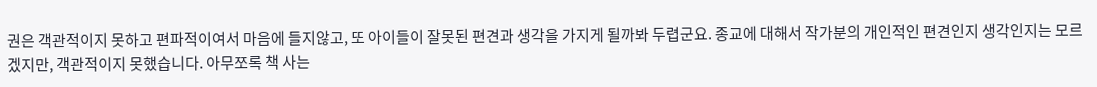권은 객관적이지 못하고 편파적이여서 마음에 들지않고, 또 아이들이 잘못된 편견과 생각을 가지게 될까봐 두렵군요. 종교에 대해서 작가분의 개인적인 편견인지 생각인지는 모르겠지만, 객관적이지 못했습니다. 아무쪼록 책 사는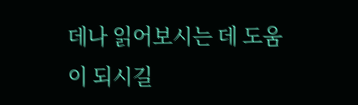데나 읽어보시는 데 도움이 되시길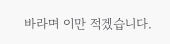바라며 이만 적겠습니다.